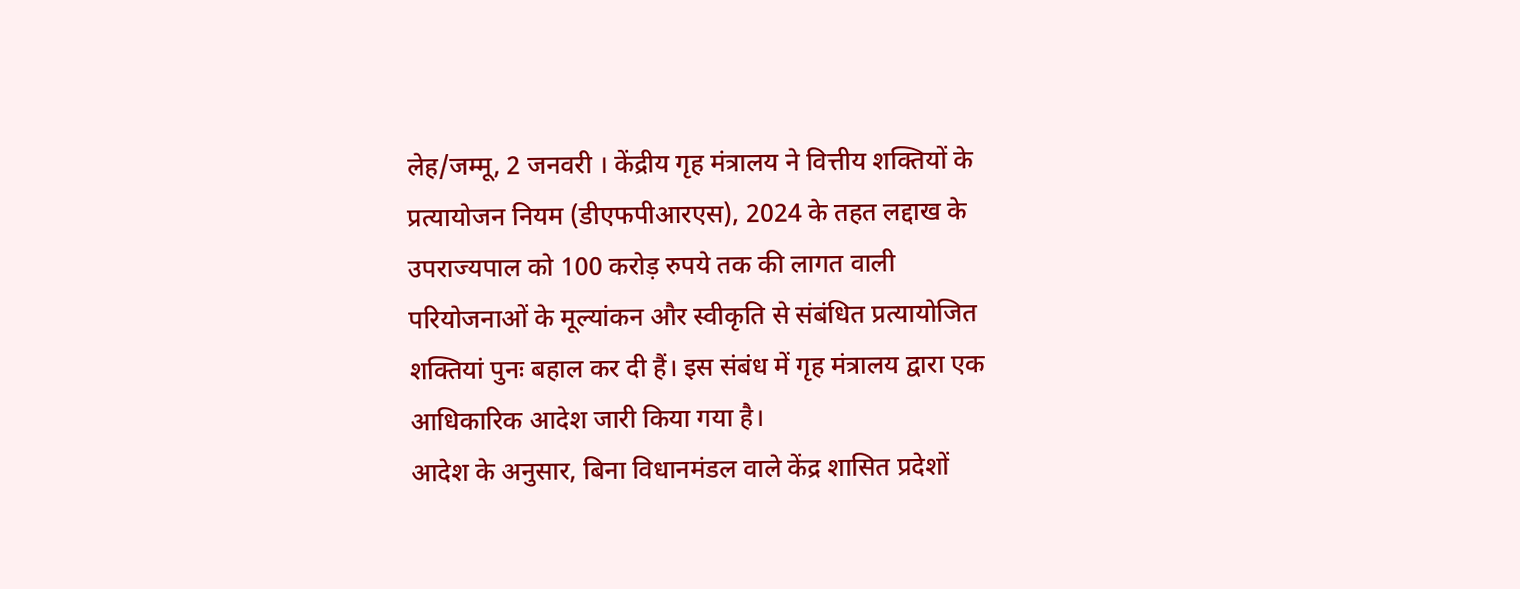लेह/जम्मू, 2 जनवरी । केंद्रीय गृह मंत्रालय ने वित्तीय शक्तियों के प्रत्यायोजन नियम (डीएफपीआरएस), 2024 के तहत लद्दाख के उपराज्यपाल को 100 करोड़ रुपये तक की लागत वाली परियोजनाओं के मूल्यांकन और स्वीकृति से संबंधित प्रत्यायोजित शक्तियां पुनः बहाल कर दी हैं। इस संबंध में गृह मंत्रालय द्वारा एक आधिकारिक आदेश जारी किया गया है।
आदेश के अनुसार, बिना विधानमंडल वाले केंद्र शासित प्रदेशों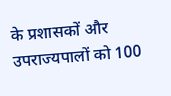के प्रशासकों और उपराज्यपालों को 100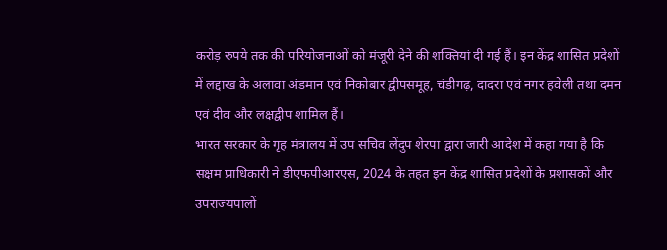करोड़ रुपये तक की परियोजनाओं को मंजूरी देने की शक्तियां दी गई हैं। इन केंद्र शासित प्रदेशों में लद्दाख के अलावा अंडमान एवं निकोबार द्वीपसमूह, चंडीगढ़, दादरा एवं नगर हवेली तथा दमन एवं दीव और लक्षद्वीप शामिल हैं।
भारत सरकार के गृह मंत्रालय में उप सचिव लेंदुप शेरपा द्वारा जारी आदेश में कहा गया है कि सक्षम प्राधिकारी ने डीएफपीआरएस, 2024 के तहत इन केंद्र शासित प्रदेशों के प्रशासकों और उपराज्यपालों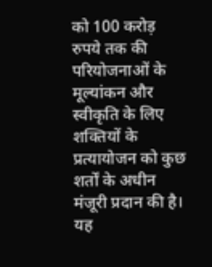को 100 करोड़ रुपये तक की परियोजनाओं के मूल्यांकन और स्वीकृति के लिए शक्तियों के प्रत्यायोजन को कुछ शर्तों के अधीन मंजूरी प्रदान की है।
यह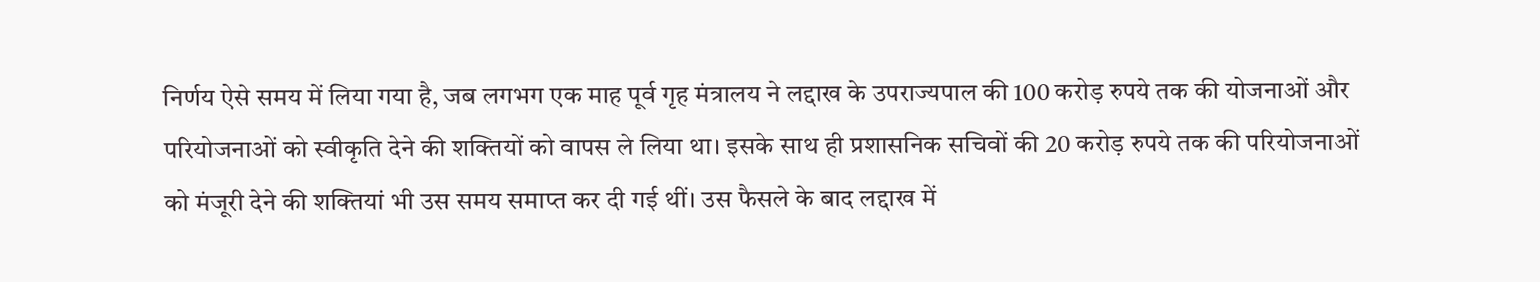निर्णय ऐसे समय में लिया गया है, जब लगभग एक माह पूर्व गृह मंत्रालय ने लद्दाख के उपराज्यपाल की 100 करोड़ रुपये तक की योजनाओं और परियोजनाओं को स्वीकृति देने की शक्तियों को वापस ले लिया था। इसके साथ ही प्रशासनिक सचिवों की 20 करोड़ रुपये तक की परियोजनाओं को मंजूरी देने की शक्तियां भी उस समय समाप्त कर दी गई थीं। उस फैसले के बाद लद्दाख में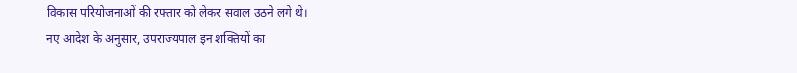विकास परियोजनाओं की रफ्तार को लेकर सवाल उठने लगे थे।
नए आदेश के अनुसार, उपराज्यपाल इन शक्तियों का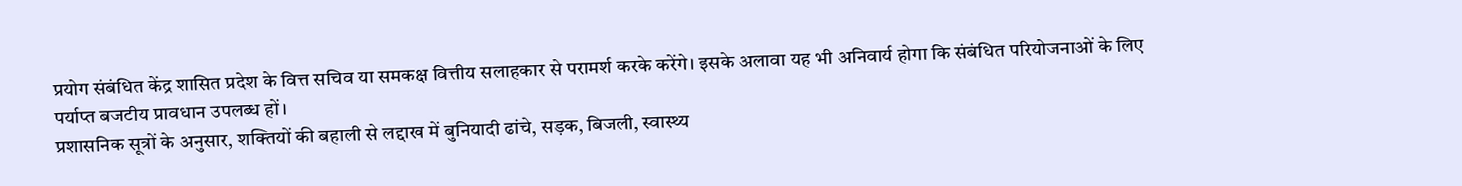प्रयोग संबंधित केंद्र शासित प्रदेश के वित्त सचिव या समकक्ष वित्तीय सलाहकार से परामर्श करके करेंगे। इसके अलावा यह भी अनिवार्य होगा कि संबंधित परियोजनाओं के लिए पर्याप्त बजटीय प्रावधान उपलब्ध हों।
प्रशासनिक सूत्रों के अनुसार, शक्तियों की बहाली से लद्दाख में बुनियादी ढांचे, सड़क, बिजली, स्वास्थ्य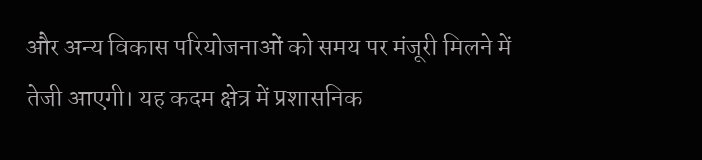और अन्य विकास परियोजनाओं को समय पर मंजूरी मिलने में तेजी आएगी। यह कदम क्षेत्र में प्रशासनिक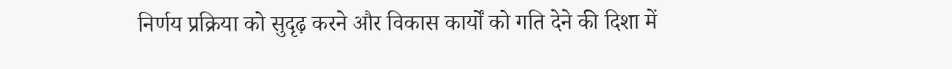निर्णय प्रक्रिया को सुदृढ़ करने और विकास कार्यों को गति देने की दिशा में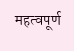महत्वपूर्ण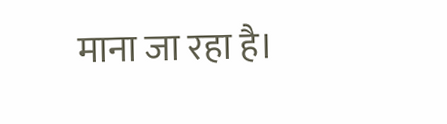माना जा रहा है।